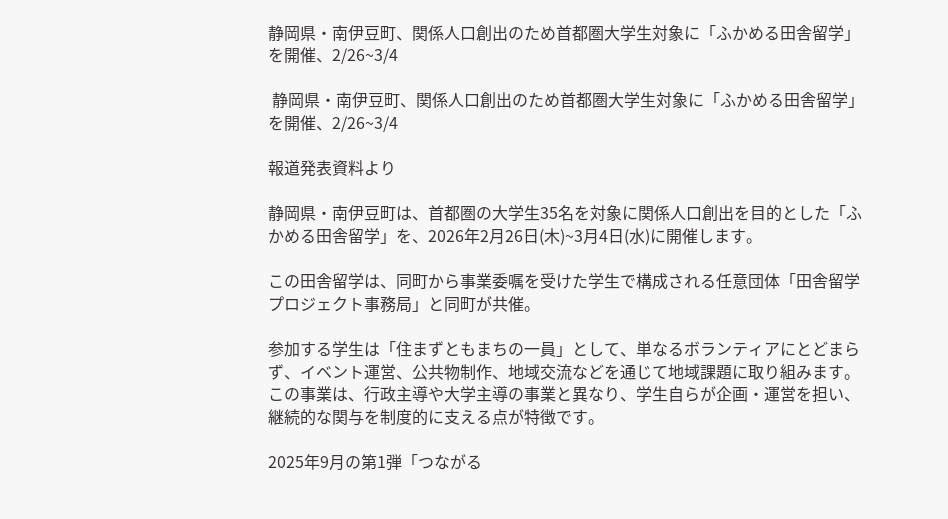静岡県・南伊豆町、関係人口創出のため首都圏大学生対象に「ふかめる田舎留学」を開催、2/26~3/4

 静岡県・南伊豆町、関係人口創出のため首都圏大学生対象に「ふかめる田舎留学」を開催、2/26~3/4

報道発表資料より

静岡県・南伊豆町は、首都圏の大学生35名を対象に関係人口創出を目的とした「ふかめる田舎留学」を、2026年2月26日(木)~3月4日(水)に開催します。

この田舎留学は、同町から事業委嘱を受けた学生で構成される任意団体「田舎留学プロジェクト事務局」と同町が共催。

参加する学生は「住まずともまちの一員」として、単なるボランティアにとどまらず、イベント運営、公共物制作、地域交流などを通じて地域課題に取り組みます。この事業は、行政主導や大学主導の事業と異なり、学生自らが企画・運営を担い、継続的な関与を制度的に支える点が特徴です。

2025年9月の第1弾「つながる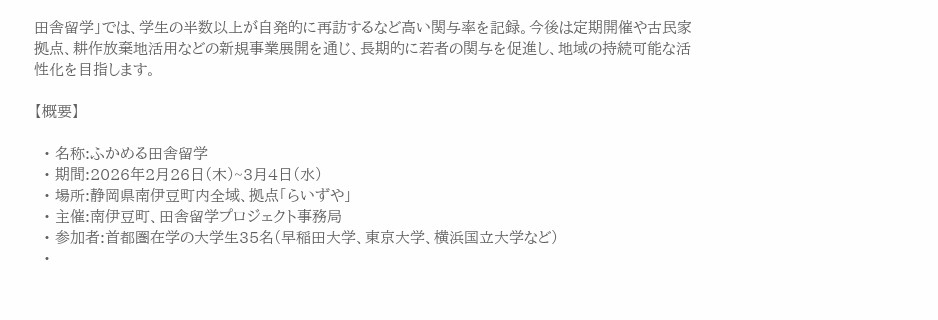田舎留学」では、学生の半数以上が自発的に再訪するなど高い関与率を記録。今後は定期開催や古民家拠点、耕作放棄地活用などの新規事業展開を通じ、長期的に若者の関与を促進し、地域の持続可能な活性化を目指します。

【概要】

  • 名称:ふかめる田舎留学
  • 期間:2026年2月26日(木)~3月4日(水)
  • 場所:静岡県南伊豆町内全域、拠点「らいずや」
  • 主催:南伊豆町、田舎留学プロジェクト事務局
  • 参加者:首都圏在学の大学生35名(早稲田大学、東京大学、横浜国立大学など)
  •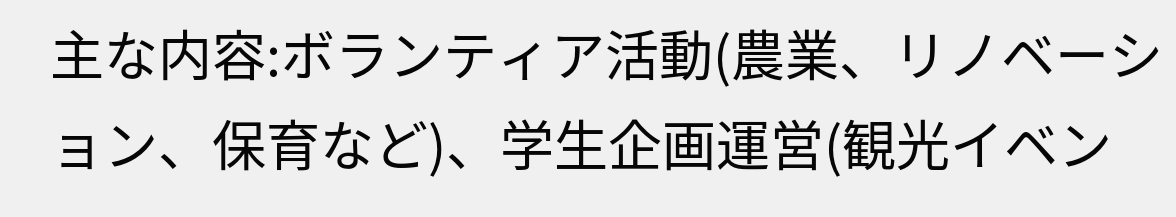主な内容:ボランティア活動(農業、リノベーション、保育など)、学生企画運営(観光イベン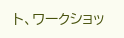ト、ワークショッ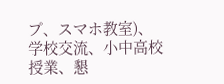プ、スマホ教室)、学校交流、小中高校授業、懇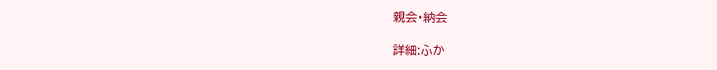親会・納会

詳細:ふか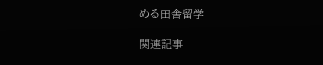める田舎留学

関連記事